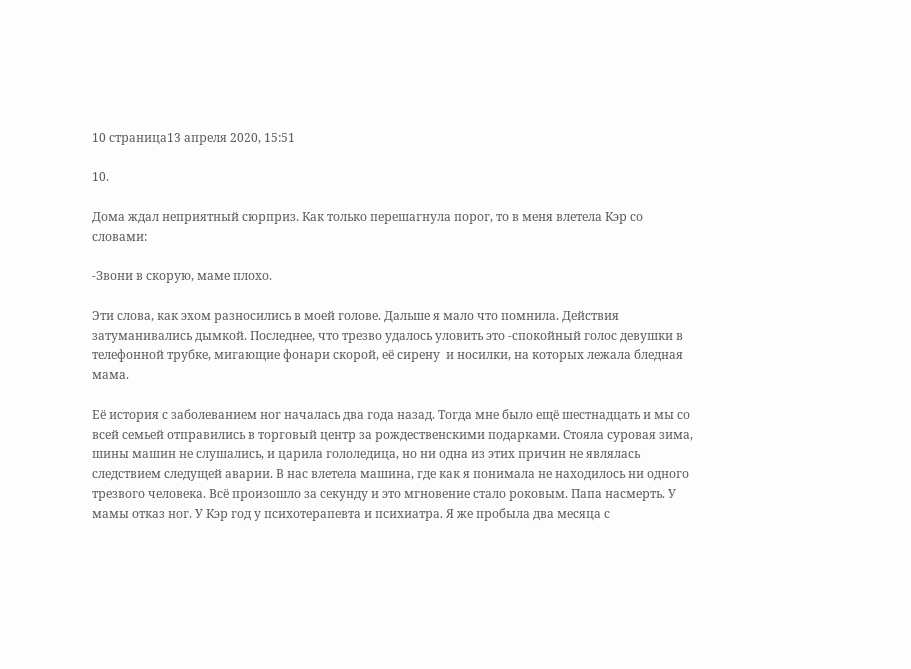10 страница13 апреля 2020, 15:51

10.

Дома ждал неприятный сюрприз. Как только перешагнула порог, то в меня влетела Кэр со словами:

-Звони в скорую, маме плохо.

Эти слова, как эхом разносились в моей голове. Дальше я мало что помнила. Действия затуманивались дымкой. Последнее, что трезво удалось уловить это -спокойный голос девушки в телефонной трубке, мигающие фонари скорой, её сирену  и носилки, на которых лежала бледная мама.

Её история с заболеванием ног началась два года назад. Тогда мне было ещё шестнадцать и мы со всей семьей отправились в торговый центр за рождественскими подарками. Стояла суровая зима, шины машин не слушались, и царила гололедица, но ни одна из этих причин не являлась следствием следущей аварии. В нас влетела машина, где как я понимала не находилось ни одного трезвого человека. Всё произошло за секунду и это мгновение стало роковым. Папа насмерть. У мамы отказ ног. У Кэр год у психотерапевта и психиатра. Я же пробыла два месяца с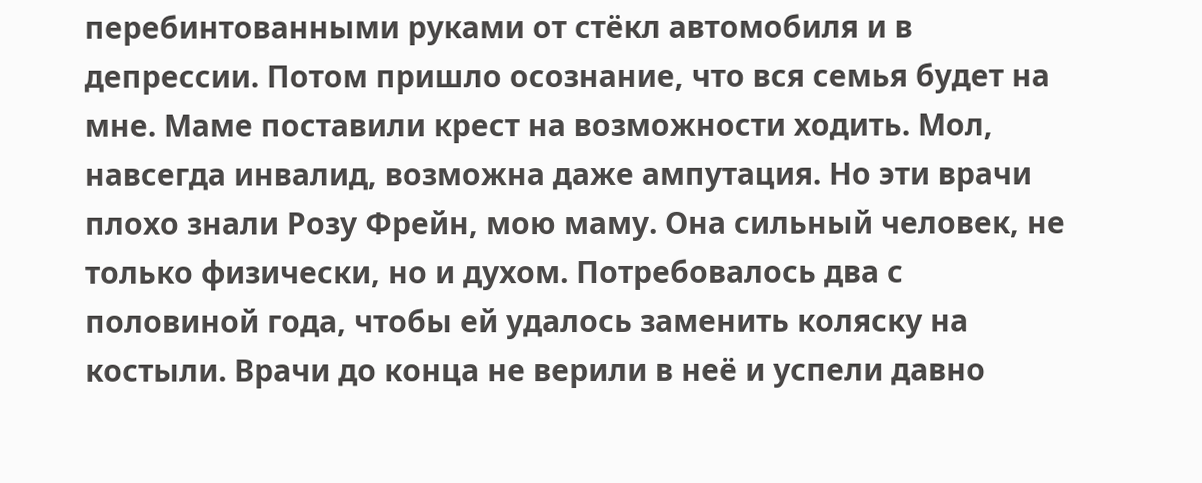перебинтованными руками от стёкл автомобиля и в депрессии. Потом пришло осознание, что вся семья будет на мне. Маме поставили крест на возможности ходить. Мол, навсегда инвалид, возможна даже ампутация. Но эти врачи плохо знали Розу Фрейн, мою маму. Она сильный человек, не только физически, но и духом. Потребовалось два с половиной года, чтобы ей удалось заменить коляску на костыли. Врачи до конца не верили в неё и успели давно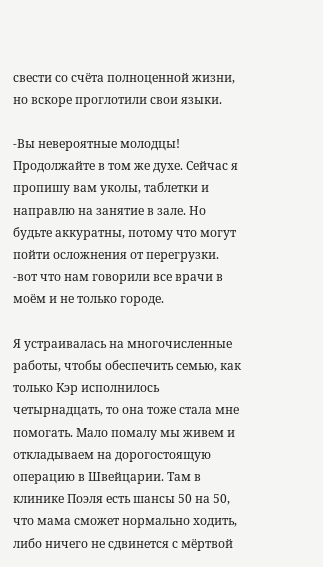свести со счёта полноценной жизни, но вскоре проглотили свои языки.

-Вы невероятные молодцы! Продолжайте в том же духе. Сейчас я пропишу вам уколы, таблетки и направлю на занятие в зале. Но будьте аккуратны, потому что могут пойти осложнения от перегрузки. -вот что нам говорили все врачи в моём и не только городе.

Я устраивалась на многочисленные работы, чтобы обеспечить семью, как только Кэр исполнилось четырнадцать, то она тоже стала мне помогать. Мало помалу мы живем и откладываем на дорогостоящую операцию в Швейцарии. Там в клинике Поэля есть шансы 50 на 50, что мама сможет нормально ходить, либо ничего не сдвинется с мёртвой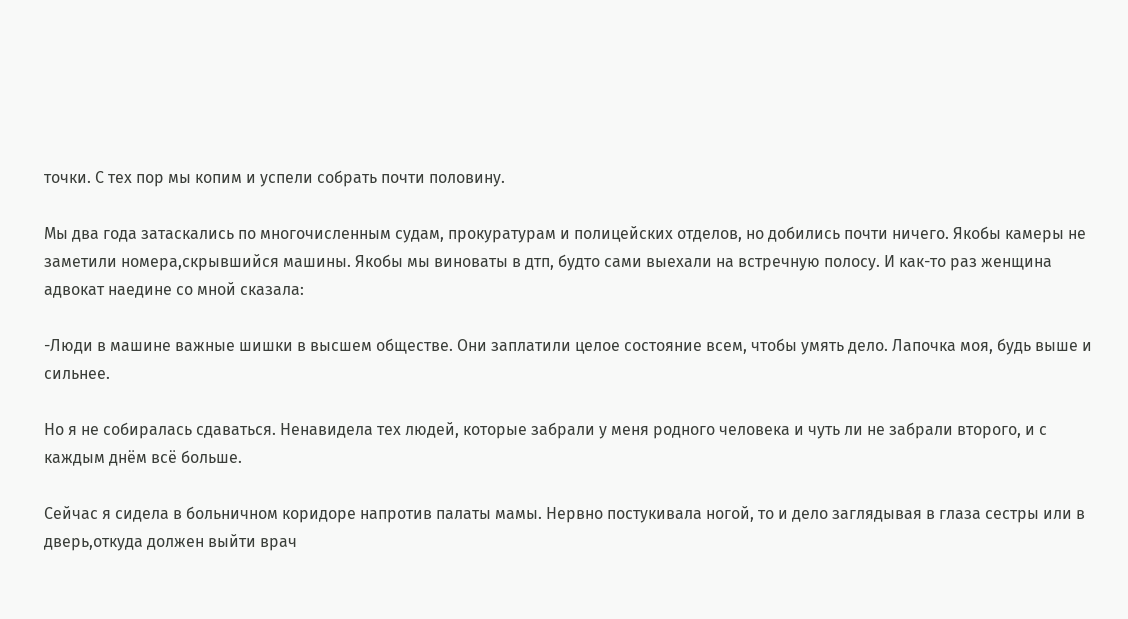точки. С тех пор мы копим и успели собрать почти половину.

Мы два года затаскались по многочисленным судам, прокуратурам и полицейских отделов, но добились почти ничего. Якобы камеры не заметили номера,скрывшийся машины. Якобы мы виноваты в дтп, будто сами выехали на встречную полосу. И как-то раз женщина адвокат наедине со мной сказала:

-Люди в машине важные шишки в высшем обществе. Они заплатили целое состояние всем, чтобы умять дело. Лапочка моя, будь выше и сильнее.

Но я не собиралась сдаваться. Ненавидела тех людей, которые забрали у меня родного человека и чуть ли не забрали второго, и с каждым днём всё больше.

Сейчас я сидела в больничном коридоре напротив палаты мамы. Нервно постукивала ногой, то и дело заглядывая в глаза сестры или в дверь,откуда должен выйти врач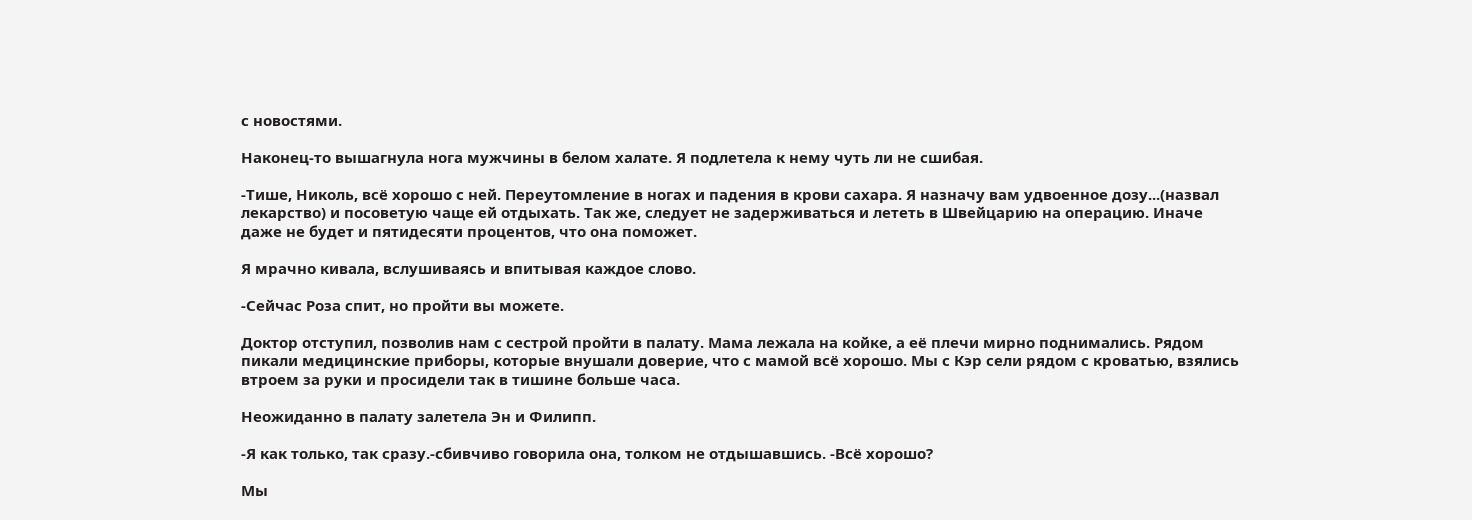с новостями.

Наконец-то вышагнула нога мужчины в белом халате. Я подлетела к нему чуть ли не сшибая.

-Тише, Николь, всё хорошо с ней. Переутомление в ногах и падения в крови сахара. Я назначу вам удвоенное дозу...(назвал лекарство) и посоветую чаще ей отдыхать. Так же, следует не задерживаться и лететь в Швейцарию на операцию. Иначе даже не будет и пятидесяти процентов, что она поможет.

Я мрачно кивала, вслушиваясь и впитывая каждое слово.

-Сейчас Роза спит, но пройти вы можете.

Доктор отступил, позволив нам с сестрой пройти в палату. Мама лежала на койке, а её плечи мирно поднимались. Рядом пикали медицинские приборы, которые внушали доверие, что с мамой всё хорошо. Мы с Кэр сели рядом с кроватью, взялись втроем за руки и просидели так в тишине больше часа.

Неожиданно в палату залетела Эн и Филипп.

-Я как только, так сразу.-сбивчиво говорила она, толком не отдышавшись. -Всё хорошо?

Мы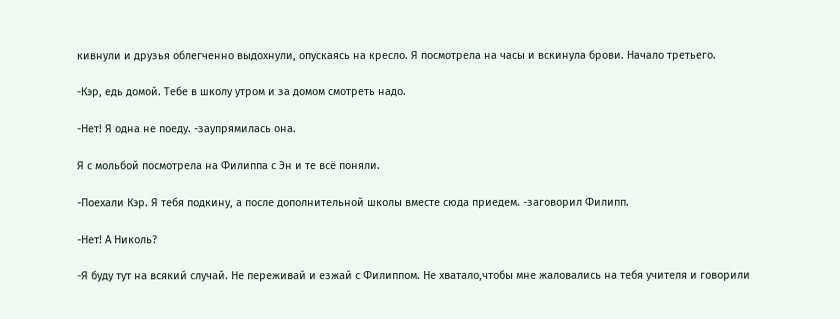кивнули и друзья облегченно выдохнули, опускаясь на кресло. Я посмотрела на часы и вскинула брови. Начало третьего.

-Кэр, едь домой. Тебе в школу утром и за домом смотреть надо.

-Нет! Я одна не поеду. -заупрямилась она.

Я с мольбой посмотрела на Филиппа с Эн и те всё поняли.

-Поехали Кэр. Я тебя подкину, а после дополнительной школы вместе сюда приедем. -заговорил Филипп.

-Нет! А Николь?

-Я буду тут на всякий случай. Не переживай и езжай с Филиппом. Не хватало,чтобы мне жаловались на тебя учителя и говорили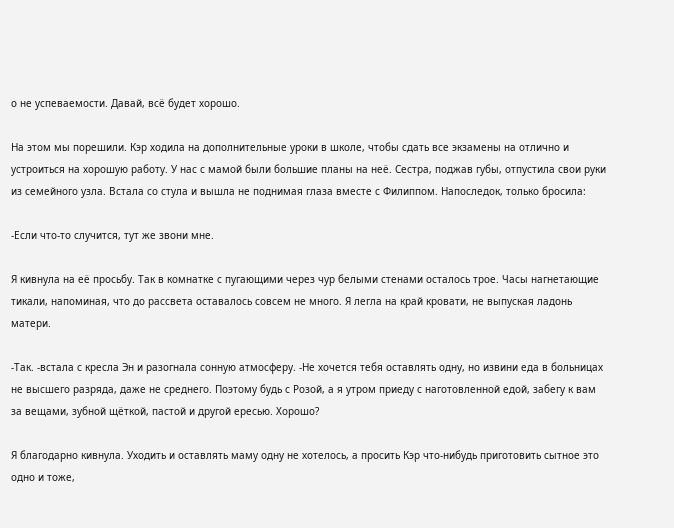о не успеваемости. Давай, всё будет хорошо.

На этом мы порешили. Кэр ходила на дополнительные уроки в школе, чтобы сдать все экзамены на отлично и устроиться на хорошую работу. У нас с мамой были большие планы на неё. Сестра, поджав губы, отпустила свои руки из семейного узла. Встала со стула и вышла не поднимая глаза вместе с Филиппом. Напоследок, только бросила:

-Если что-то случится, тут же звони мне.

Я кивнула на её просьбу. Так в комнатке с пугающими через чур белыми стенами осталось трое. Часы нагнетающие тикали, напоминая, что до рассвета оставалось совсем не много. Я легла на край кровати, не выпуская ладонь матери.

-Так. -встала с кресла Эн и разогнала сонную атмосферу. -Не хочется тебя оставлять одну, но извини еда в больницах не высшего разряда, даже не среднего. Поэтому будь с Розой, а я утром приеду с наготовленной едой, забегу к вам за вещами, зубной щёткой, пастой и другой ересью. Хорошо?

Я благодарно кивнула. Уходить и оставлять маму одну не хотелось, а просить Кэр что-нибудь приготовить сытное это одно и тоже,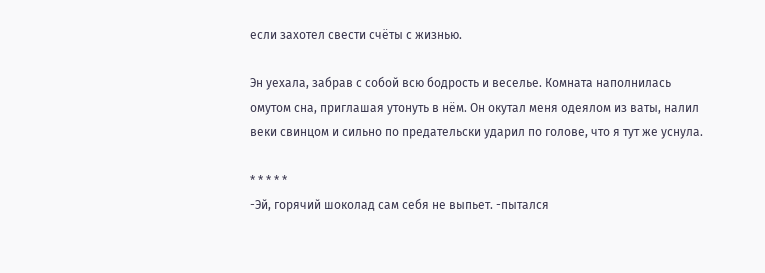если захотел свести счёты с жизнью.

Эн уехала, забрав с собой всю бодрость и веселье. Комната наполнилась омутом сна, приглашая утонуть в нём. Он окутал меня одеялом из ваты, налил веки свинцом и сильно по предательски ударил по голове, что я тут же уснула.

* * * * *
-Эй, горячий шоколад сам себя не выпьет. -пытался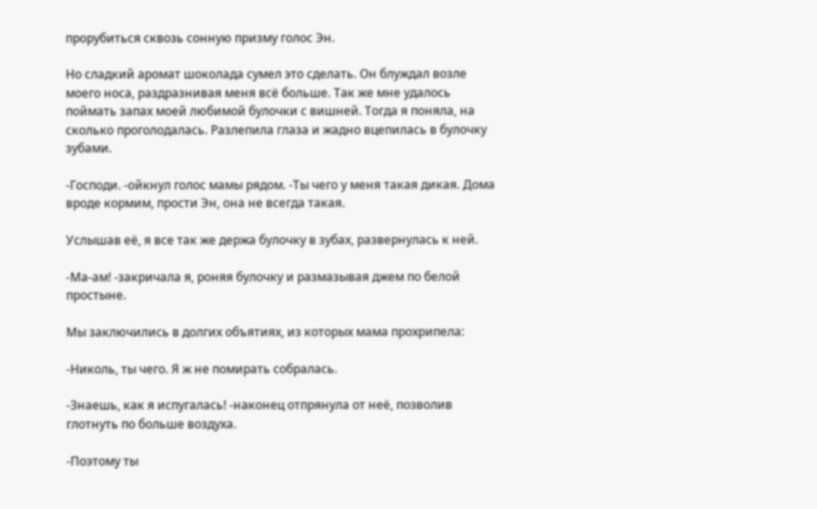прорубиться сквозь сонную призму голос Эн.

Но сладкий аромат шоколада сумел это сделать. Он блуждал возле моего носа, раздразнивая меня всё больше. Так же мне удалось поймать запах моей любимой булочки с вишней. Тогда я поняла, на сколько проголодалась. Разлепила глаза и жадно вцепилась в булочку зубами.

-Господи. -ойкнул голос мамы рядом. -Ты чего у меня такая дикая. Дома вроде кормим, прости Эн, она не всегда такая.

Услышав её, я все так же держа булочку в зубах, развернулась к ней.

-Ма-ам! -закричала я, роняя булочку и размазывая джем по белой простыне.

Мы заключились в долгих объятиях, из которых мама прохрипела:

-Николь, ты чего. Я ж не помирать собралась.

-Знаешь, как я испугалась! -наконец отпрянула от неё, позволив глотнуть по больше воздуха.

-Поэтому ты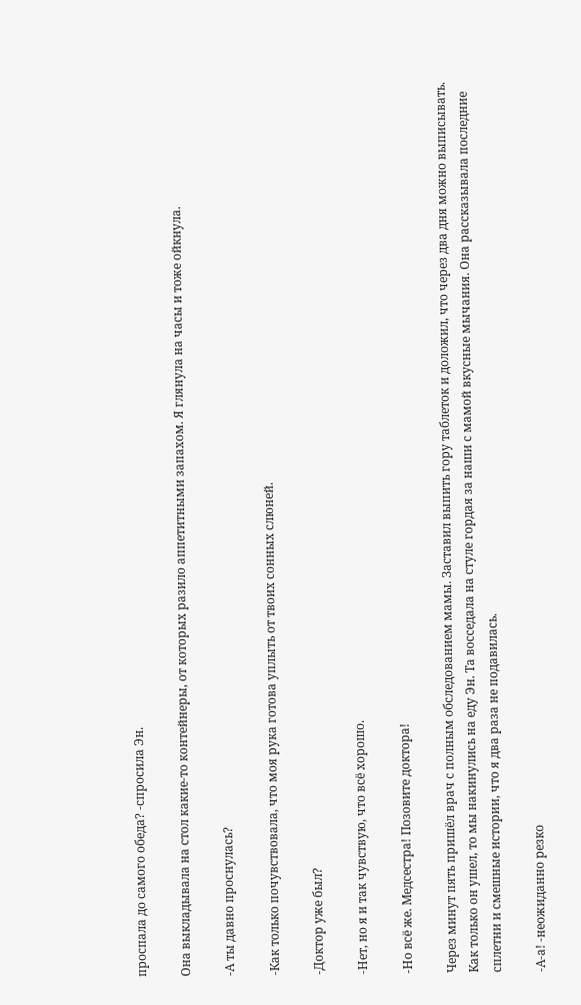проспала до самого обеда? -спросила Эн.

Она выкладывала на стол какие-то контейнеры, от которых разило аппетитными запахом. Я глянула на часы и тоже ойкнула.

-А ты давно проснулась?

-Как только почувствовала, что моя рука готова уплыть от твоих сонных слюней.

-Доктор уже был?

-Нет, но я и так чувствую, что всё хорошо.

-Но всё же. Медсестра! Позовите доктора!

Через минут пять пришёл врач с полным обследованием мамы. Заставил выпить гору таблеток и доложил, что через два дня можно выписывать. Как только он ушел, то мы накинулись на еду Эн. Та восседала на стуле гордая за наши с мамой вкусные мычания. Она рассказывала последние сплетни и смешные истории, что я два раза не подавилась.

-А-а! -неожиданно резко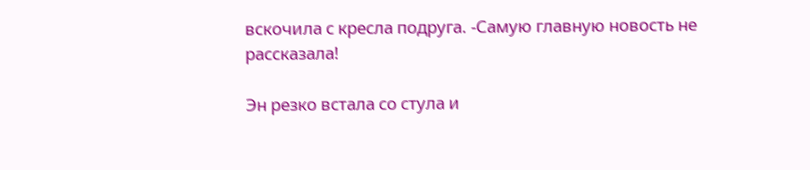вскочила с кресла подруга. -Самую главную новость не рассказала!

Эн резко встала со стула и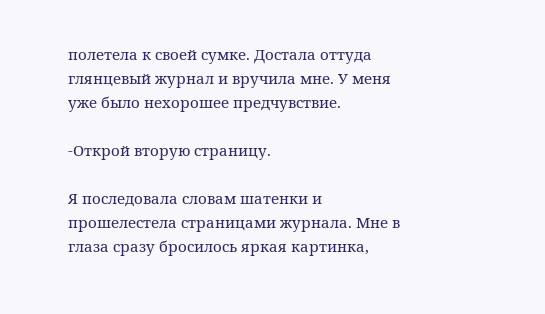полетела к своей сумке. Достала оттуда глянцевый журнал и вручила мне. У меня уже было нехорошее предчувствие.

-Открой вторую страницу.

Я последовала словам шатенки и прошелестела страницами журнала. Мне в глаза сразу бросилось яркая картинка,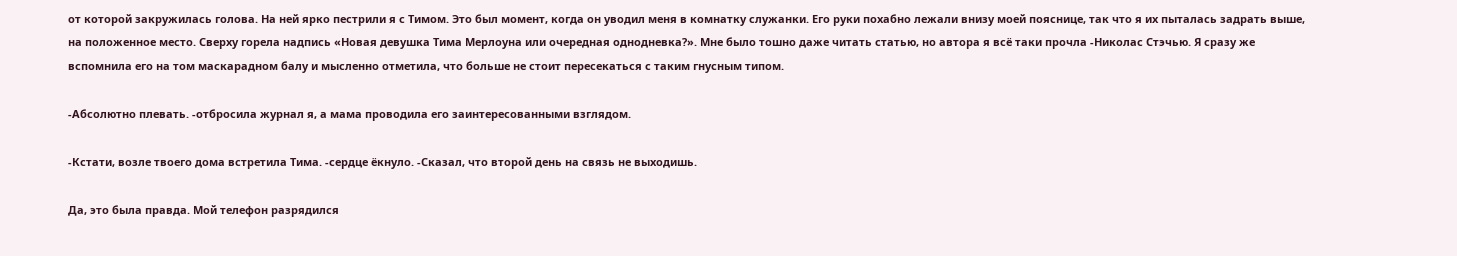от которой закружилась голова. На ней ярко пестрили я с Тимом. Это был момент, когда он уводил меня в комнатку служанки. Его руки похабно лежали внизу моей пояснице, так что я их пыталась задрать выше, на положенное место. Сверху горела надпись «Новая девушка Тима Мерлоуна или очередная однодневка?». Мне было тошно даже читать статью, но автора я всё таки прочла -Николас Стэчью. Я сразу же вспомнила его на том маскарадном балу и мысленно отметила, что больше не стоит пересекаться с таким гнусным типом.

-Абсолютно плевать. -отбросила журнал я, а мама проводила его заинтересованными взглядом.

-Кстати, возле твоего дома встретила Тима. -сердце ёкнуло. -Сказал, что второй день на связь не выходишь.

Да, это была правда. Мой телефон разрядился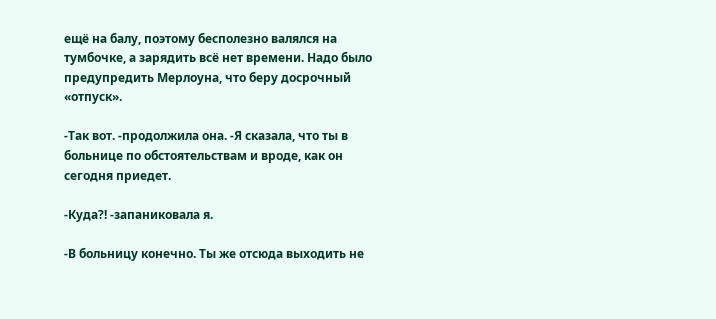ещё на балу, поэтому бесполезно валялся на тумбочке, а зарядить всё нет времени. Надо было предупредить Мерлоуна, что беру досрочный «отпуск».

-Так вот. -продолжила она. -Я сказала, что ты в больнице по обстоятельствам и вроде, как он сегодня приедет.

-Куда?! -запаниковала я.

-В больницу конечно. Ты же отсюда выходить не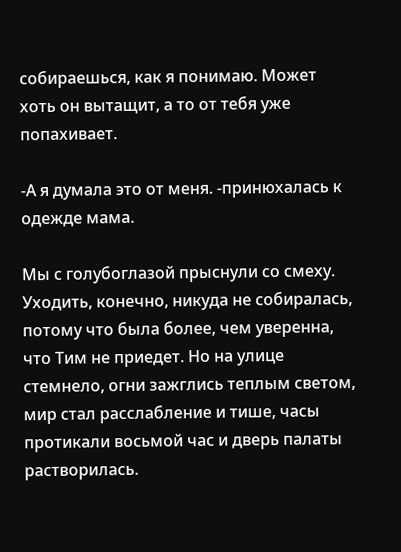собираешься, как я понимаю. Может хоть он вытащит, а то от тебя уже попахивает.

-А я думала это от меня. -принюхалась к одежде мама.

Мы с голубоглазой прыснули со смеху. Уходить, конечно, никуда не собиралась, потому что была более, чем уверенна, что Тим не приедет. Но на улице стемнело, огни зажглись теплым светом, мир стал расслабление и тише, часы протикали восьмой час и дверь палаты растворилась.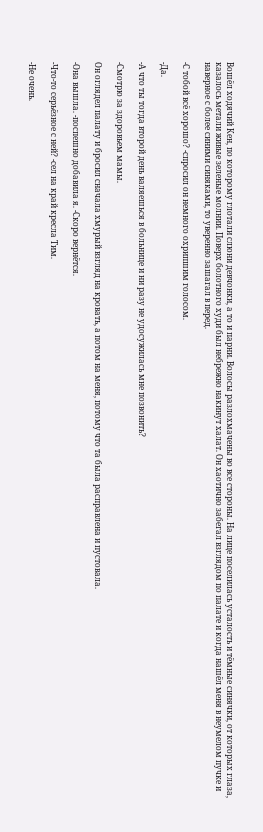Вошёл ходячий Кен, по которому глотали слюни девчонки, а то и парни. Волосы разлохмачены во все стороны. На лице поселилась усталость и тёмные синячки, от которых глаза, казалось метали живые зеленые молнии. Поверх болотного худи был небрежно накинут халат. Он хаотично забегал взглядом по палате и когда нашёл меня в неумелом пучке и наверное с более синими синяками, то уверенно зашагал в перед.

-С тобой всё хорошо? -спросил он немного охрипшим голосом.

-Да.

-А что ты тогда второй день валяешься в больнице и ни разу не удосужилась мне позвонить?

-Смотрю за здоровьем мамы.

Он оглядел палату и бросил сначала хмурый взгляд на кровать, а потом на меня, потому что та была расправлена и пустовала.

-Она вышла. -поспешно добавила я. -Скоро вернётся.

-Что-то серьёзное с ней? -сел на край кресла Тим.

-Не очень.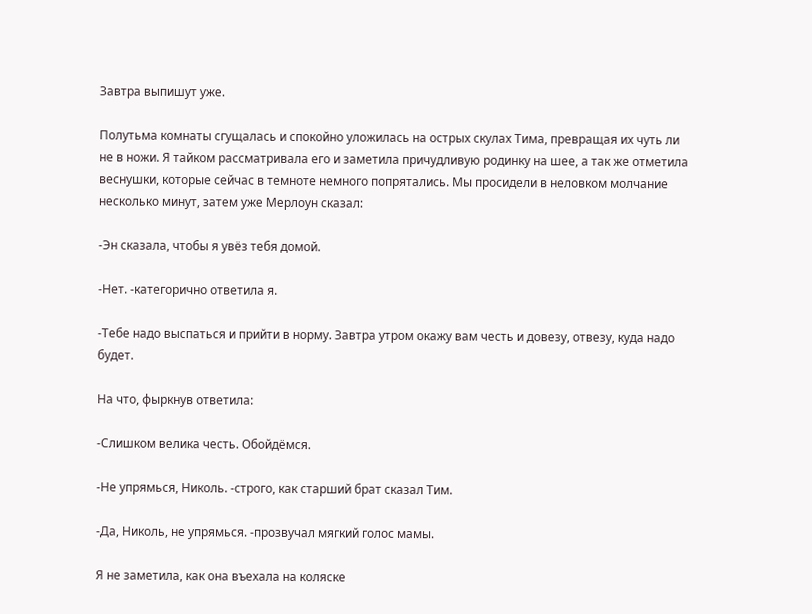Завтра выпишут уже.

Полутьма комнаты сгущалась и спокойно уложилась на острых скулах Тима, превращая их чуть ли не в ножи. Я тайком рассматривала его и заметила причудливую родинку на шее, а так же отметила веснушки, которые сейчас в темноте немного попрятались. Мы просидели в неловком молчание несколько минут, затем уже Мерлоун сказал:

-Эн сказала, чтобы я увёз тебя домой.

-Нет. -категорично ответила я.

-Тебе надо выспаться и прийти в норму. Завтра утром окажу вам честь и довезу, отвезу, куда надо будет.

На что, фыркнув ответила:

-Слишком велика честь. Обойдёмся.

-Не упрямься, Николь. -строго, как старший брат сказал Тим.

-Да, Николь, не упрямься. -прозвучал мягкий голос мамы.

Я не заметила, как она въехала на коляске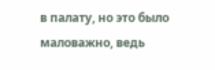в палату, но это было маловажно, ведь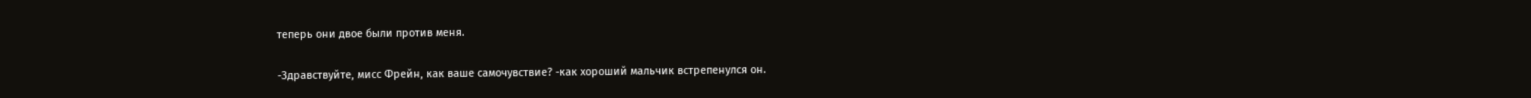теперь они двое были против меня.

-Здравствуйте, мисс Фрейн, как ваше самочувствие? -как хороший мальчик встрепенулся он.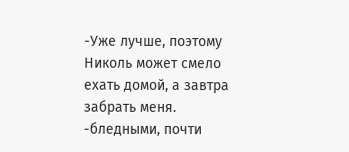-Уже лучше, поэтому Николь может смело ехать домой, а завтра забрать меня. -бледными, почти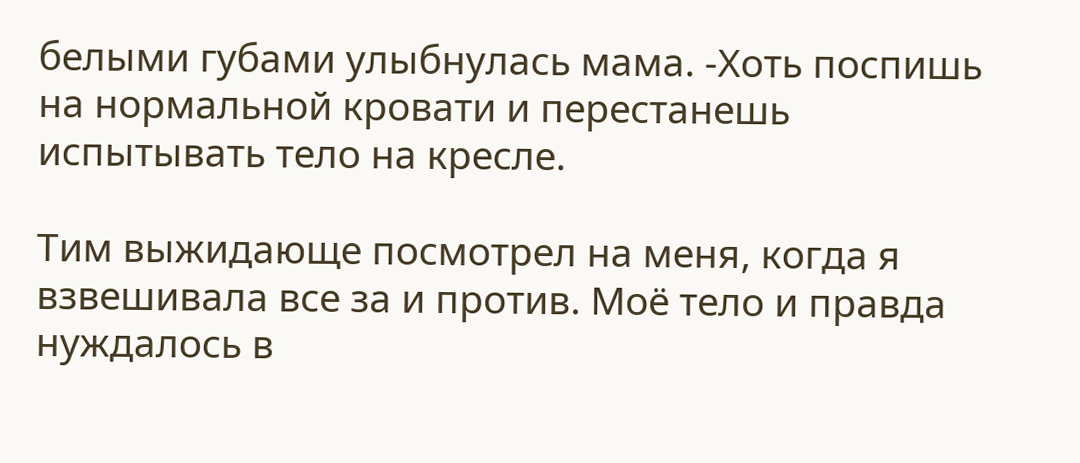белыми губами улыбнулась мама. -Хоть поспишь на нормальной кровати и перестанешь испытывать тело на кресле.

Тим выжидающе посмотрел на меня, когда я взвешивала все за и против. Моё тело и правда нуждалось в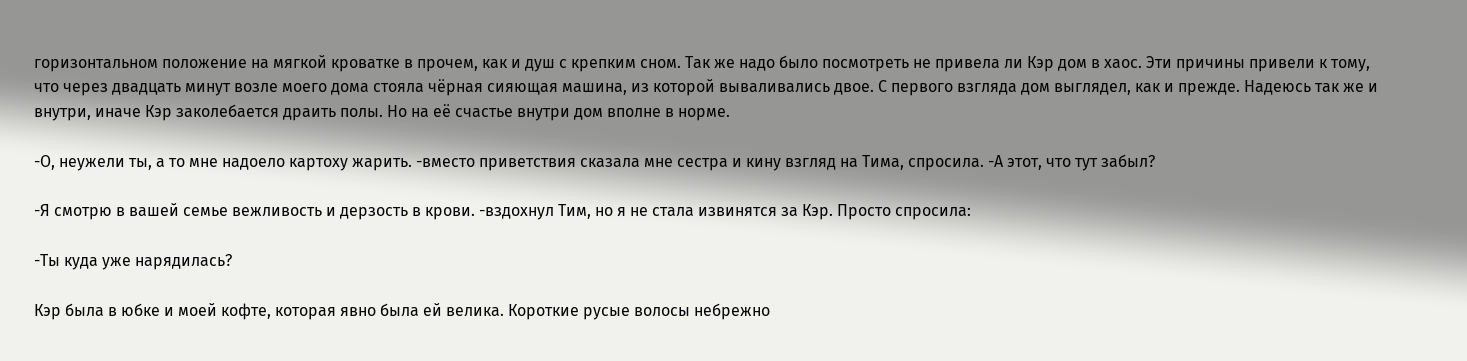горизонтальном положение на мягкой кроватке в прочем, как и душ с крепким сном. Так же надо было посмотреть не привела ли Кэр дом в хаос. Эти причины привели к тому, что через двадцать минут возле моего дома стояла чёрная сияющая машина, из которой вываливались двое. С первого взгляда дом выглядел, как и прежде. Надеюсь так же и внутри, иначе Кэр заколебается драить полы. Но на её счастье внутри дом вполне в норме.

-О, неужели ты, а то мне надоело картоху жарить. -вместо приветствия сказала мне сестра и кину взгляд на Тима, спросила. -А этот, что тут забыл?

-Я смотрю в вашей семье вежливость и дерзость в крови. -вздохнул Тим, но я не стала извинятся за Кэр. Просто спросила:

-Ты куда уже нарядилась?

Кэр была в юбке и моей кофте, которая явно была ей велика. Короткие русые волосы небрежно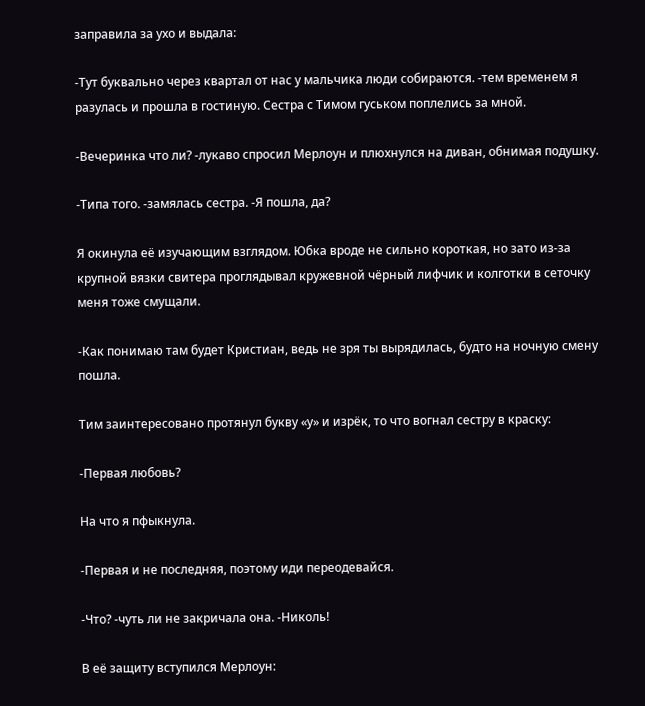заправила за ухо и выдала:

-Тут буквально через квартал от нас у мальчика люди собираются. -тем временем я разулась и прошла в гостиную. Сестра с Тимом гуськом поплелись за мной.

-Вечеринка что ли? -лукаво спросил Мерлоун и плюхнулся на диван, обнимая подушку.

-Типа того. -замялась сестра. -Я пошла, да?

Я окинула её изучающим взглядом. Юбка вроде не сильно короткая, но зато из-за  крупной вязки свитера проглядывал кружевной чёрный лифчик и колготки в сеточку меня тоже смущали.

-Как понимаю там будет Кристиан, ведь не зря ты вырядилась, будто на ночную смену пошла.

Тим заинтересовано протянул букву «у» и изрёк, то что вогнал сестру в краску:

-Первая любовь?

На что я пфыкнула.

-Первая и не последняя, поэтому иди переодевайся.

-Что? -чуть ли не закричала она. -Николь!

В её защиту вступился Мерлоун: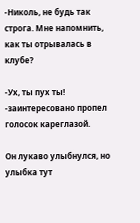-Николь, не будь так строга. Мне напомнить, как ты отрывалась в клубе?

-Ух, ты пух ты! -заинтересовано пропел голосок кареглазой.

Он лукаво улыбнулся, но улыбка тут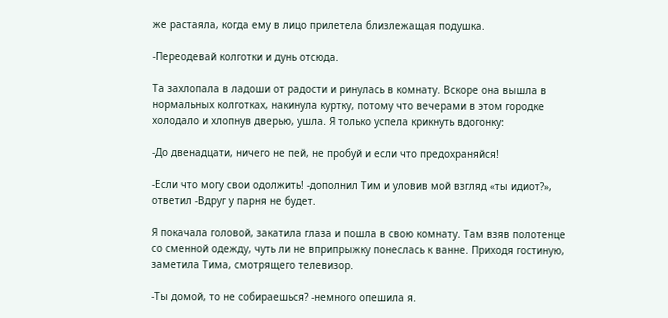же растаяла, когда ему в лицо прилетела близлежащая подушка.

-Переодевай колготки и дунь отсюда.

Та захлопала в ладоши от радости и ринулась в комнату. Вскоре она вышла в нормальных колготках, накинула куртку, потому что вечерами в этом городке холодало и хлопнув дверью, ушла. Я только успела крикнуть вдогонку:

-До двенадцати, ничего не пей, не пробуй и если что предохраняйся!

-Если что могу свои одолжить! -дополнил Тим и уловив мой взгляд «ты идиот?», ответил -Вдруг у парня не будет.

Я покачала головой, закатила глаза и пошла в свою комнату. Там взяв полотенце со сменной одежду, чуть ли не вприпрыжку понеслась к ванне. Приходя гостиную, заметила Тима, смотрящего телевизор.

-Ты домой, то не собираешься? -немного опешила я.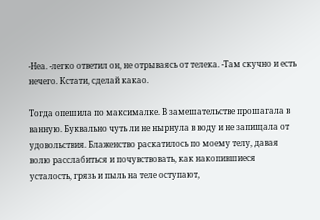-Неа. -легко ответил он, не отрываясь от телека. -Там скучно и есть нечего. Кстати, сделай какао.

Тогда опешила по максималке. В замешательстве прошагала в ванную. Буквально чуть ли не нырнула в воду и не запищала от удовольствия. Блаженство раскатилось по моему телу, давая волю расслабиться и почувствовать, как накопившиеся усталость, грязь и пыль на теле оступают,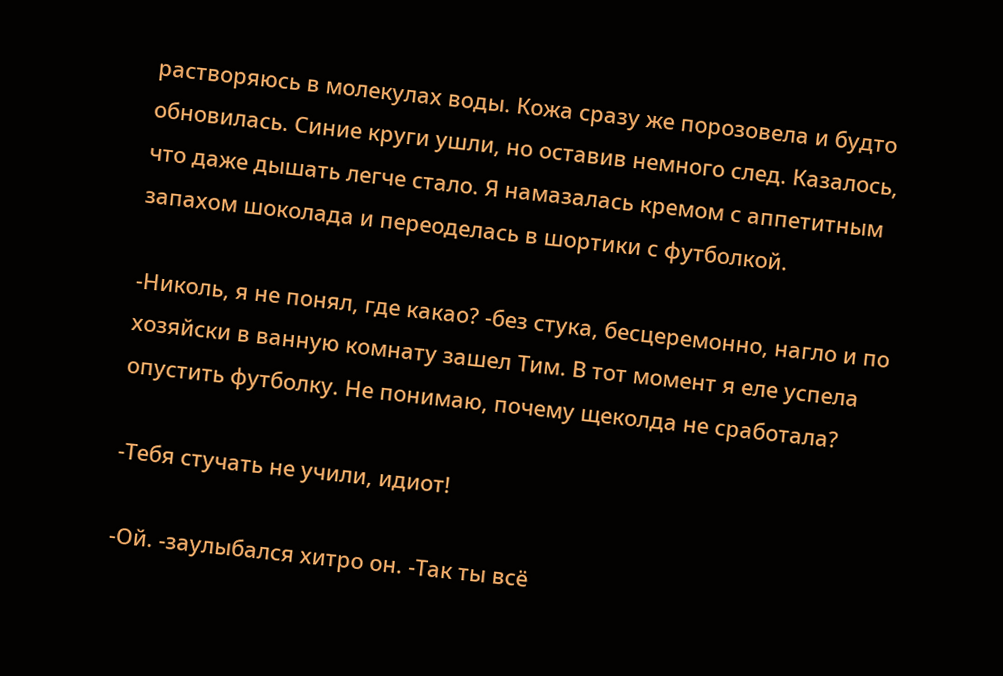растворяюсь в молекулах воды. Кожа сразу же порозовела и будто обновилась. Синие круги ушли, но оставив немного след. Казалось, что даже дышать легче стало. Я намазалась кремом с аппетитным запахом шоколада и переоделась в шортики с футболкой.

-Николь, я не понял, где какао? -без стука, бесцеремонно, нагло и по хозяйски в ванную комнату зашел Тим. В тот момент я еле успела опустить футболку. Не понимаю, почему щеколда не сработала?

-Тебя стучать не учили, идиот!

-Ой. -заулыбался хитро он. -Так ты всё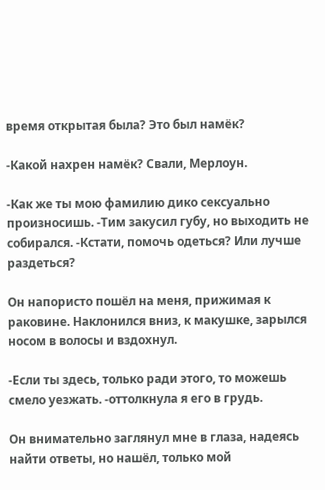время открытая была? Это был намёк?

-Какой нахрен намёк? Свали, Мерлоун.

-Как же ты мою фамилию дико сексуально произносишь. -Тим закусил губу, но выходить не собирался. -Кстати, помочь одеться? Или лучше раздеться?

Он напористо пошёл на меня, прижимая к раковине. Наклонился вниз, к макушке, зарылся носом в волосы и вздохнул.

-Если ты здесь, только ради этого, то можешь смело уезжать. -оттолкнула я его в грудь.

Он внимательно заглянул мне в глаза, надеясь найти ответы, но нашёл, только мой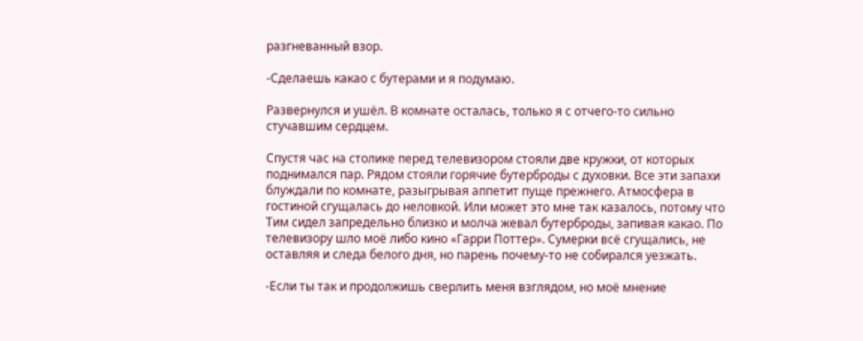разгневанный взор.

-Сделаешь какао с бутерами и я подумаю.

Развернулся и ушёл. В комнате осталась, только я с отчего-то сильно стучавшим сердцем.

Спустя час на столике перед телевизором стояли две кружки, от которых поднимался пар. Рядом стояли горячие бутерброды с духовки. Все эти запахи блуждали по комнате, разыгрывая аппетит пуще прежнего. Атмосфера в гостиной сгущалась до неловкой. Или может это мне так казалось, потому что Тим сидел запредельно близко и молча жевал бутерброды, запивая какао. По телевизору шло моё либо кино «Гарри Поттер». Сумерки всё сгущались, не оставляя и следа белого дня, но парень почему-то не собирался уезжать.

-Если ты так и продолжишь сверлить меня взглядом, но моё мнение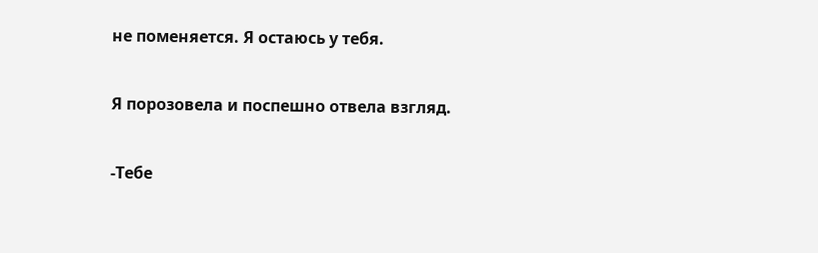не поменяется. Я остаюсь у тебя.

Я порозовела и поспешно отвела взгляд.

-Тебе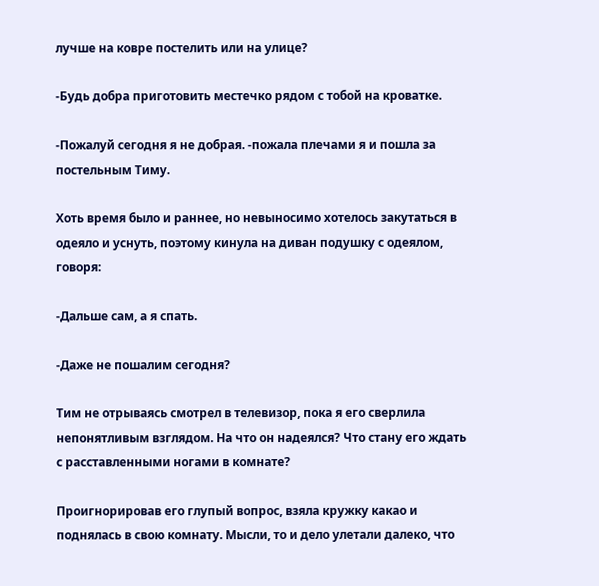лучше на ковре постелить или на улице?

-Будь добра приготовить местечко рядом с тобой на кроватке.

-Пожалуй сегодня я не добрая. -пожала плечами я и пошла за постельным Тиму.

Хоть время было и раннее, но невыносимо хотелось закутаться в одеяло и уснуть, поэтому кинула на диван подушку с одеялом, говоря:

-Дальше сам, а я спать.

-Даже не пошалим сегодня?

Тим не отрываясь смотрел в телевизор, пока я его сверлила непонятливым взглядом. На что он надеялся? Что стану его ждать с расставленными ногами в комнате?

Проигнорировав его глупый вопрос, взяла кружку какао и поднялась в свою комнату. Мысли, то и дело улетали далеко, что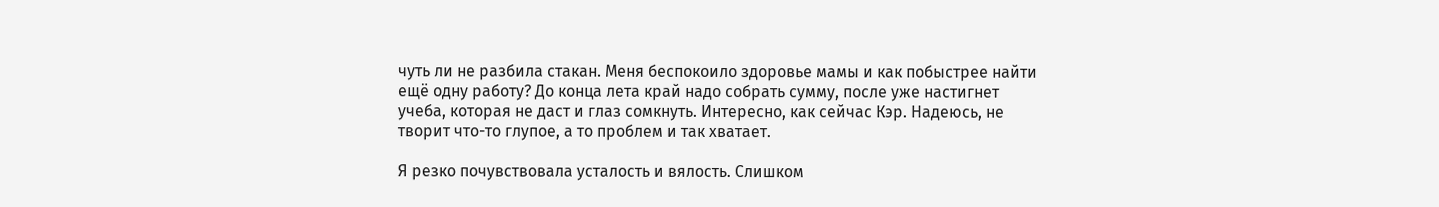чуть ли не разбила стакан. Меня беспокоило здоровье мамы и как побыстрее найти ещё одну работу? До конца лета край надо собрать сумму, после уже настигнет учеба, которая не даст и глаз сомкнуть. Интересно, как сейчас Кэр. Надеюсь, не творит что-то глупое, а то проблем и так хватает.

Я резко почувствовала усталость и вялость. Слишком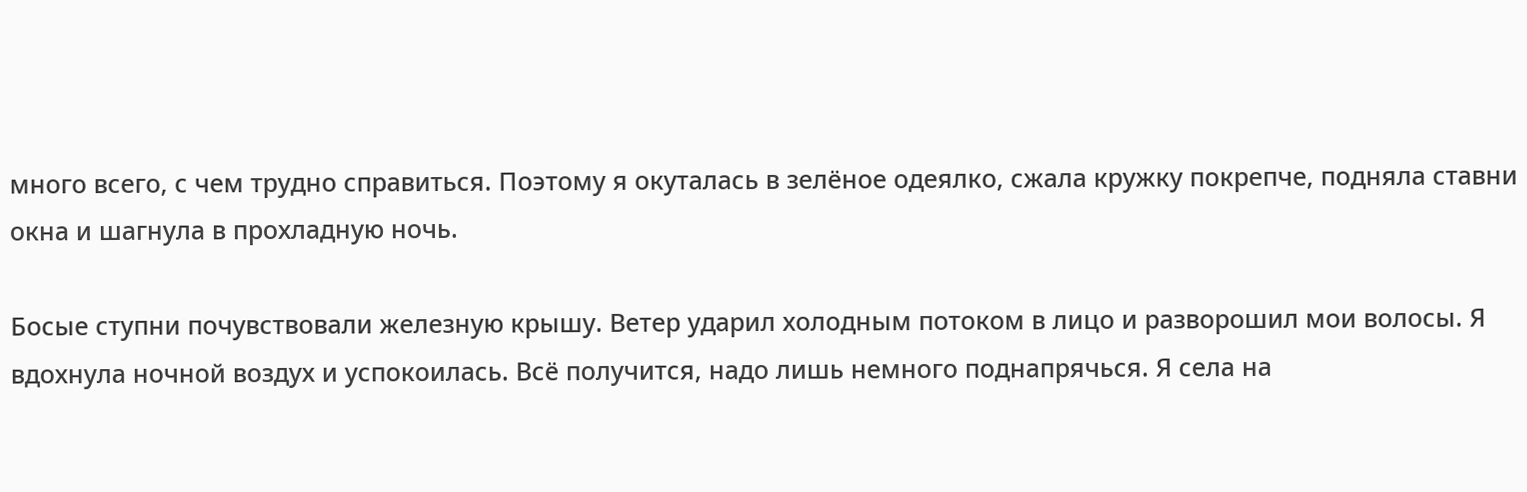много всего, с чем трудно справиться. Поэтому я окуталась в зелёное одеялко, сжала кружку покрепче, подняла ставни окна и шагнула в прохладную ночь.

Босые ступни почувствовали железную крышу. Ветер ударил холодным потоком в лицо и разворошил мои волосы. Я вдохнула ночной воздух и успокоилась. Всё получится, надо лишь немного поднапрячься. Я села на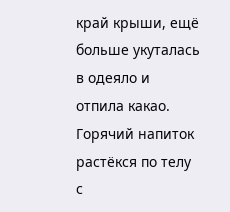край крыши, ещё больше укуталась в одеяло и отпила какао. Горячий напиток растёкся по телу с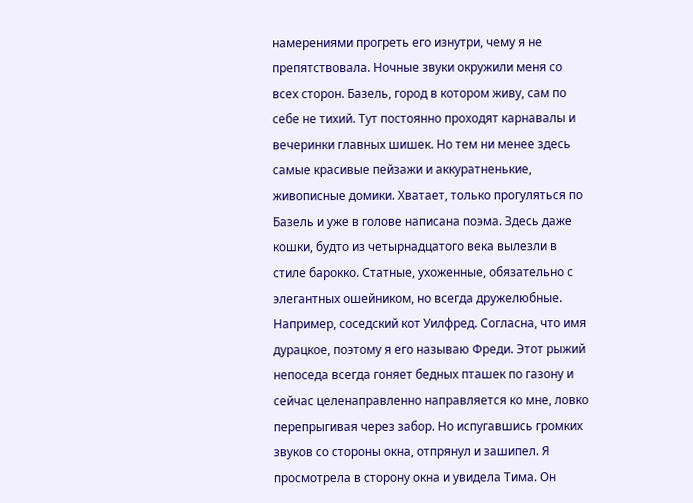намерениями прогреть его изнутри, чему я не препятствовала. Ночные звуки окружили меня со всех сторон. Базель, город в котором живу, сам по себе не тихий. Тут постоянно проходят карнавалы и вечеринки главных шишек. Но тем ни менее здесь самые красивые пейзажи и аккуратненькие, живописные домики. Хватает, только прогуляться по Базель и уже в голове написана поэма. Здесь даже кошки, будто из четырнадцатого века вылезли в стиле барокко. Статные, ухоженные, обязательно с элегантных ошейником, но всегда дружелюбные. Например, соседский кот Уилфред. Согласна, что имя дурацкое, поэтому я его называю Фреди. Этот рыжий непоседа всегда гоняет бедных пташек по газону и сейчас целенаправленно направляется ко мне, ловко перепрыгивая через забор. Но испугавшись громких звуков со стороны окна, отпрянул и зашипел. Я просмотрела в сторону окна и увидела Тима. Он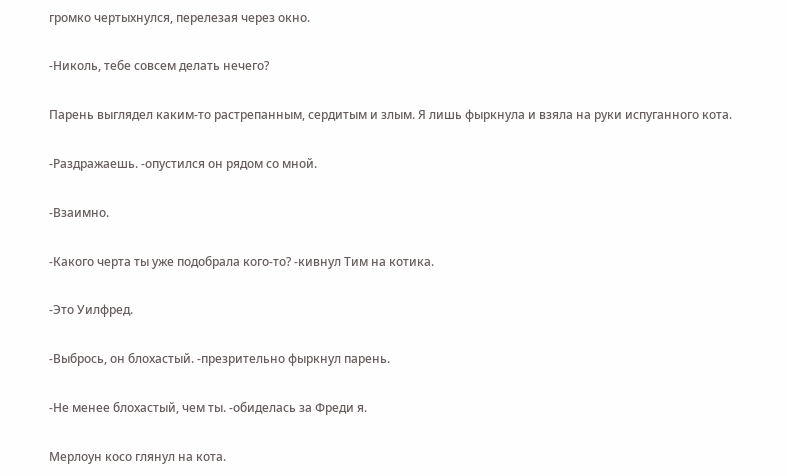громко чертыхнулся, перелезая через окно.

-Николь, тебе совсем делать нечего?

Парень выглядел каким-то растрепанным, сердитым и злым. Я лишь фыркнула и взяла на руки испуганного кота.

-Раздражаешь. -опустился он рядом со мной.

-Взаимно.

-Какого черта ты уже подобрала кого-то? -кивнул Тим на котика.

-Это Уилфред.

-Выбрось, он блохастый. -презрительно фыркнул парень.

-Не менее блохастый, чем ты. -обиделась за Фреди я.

Мерлоун косо глянул на кота.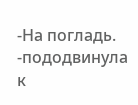-На погладь. -пододвинула к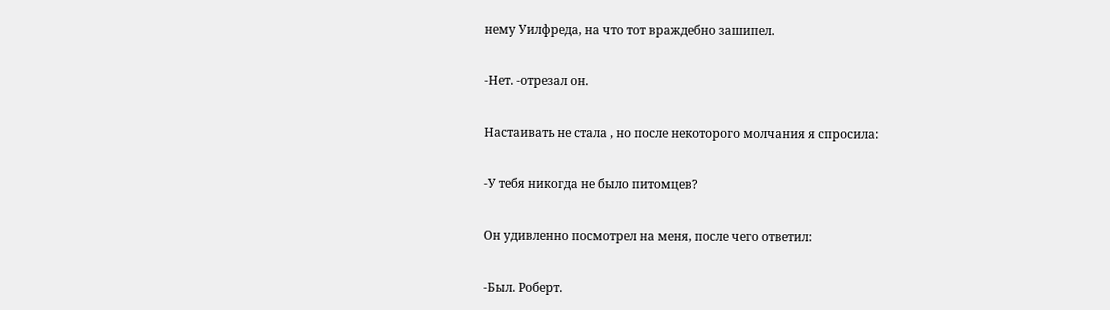нему Уилфреда, на что тот враждебно зашипел.

-Нет. -отрезал он.

Настаивать не стала , но после некоторого молчания я спросила:

-У тебя никогда не было питомцев?

Он удивленно посмотрел на меня, после чего ответил:

-Был. Роберт.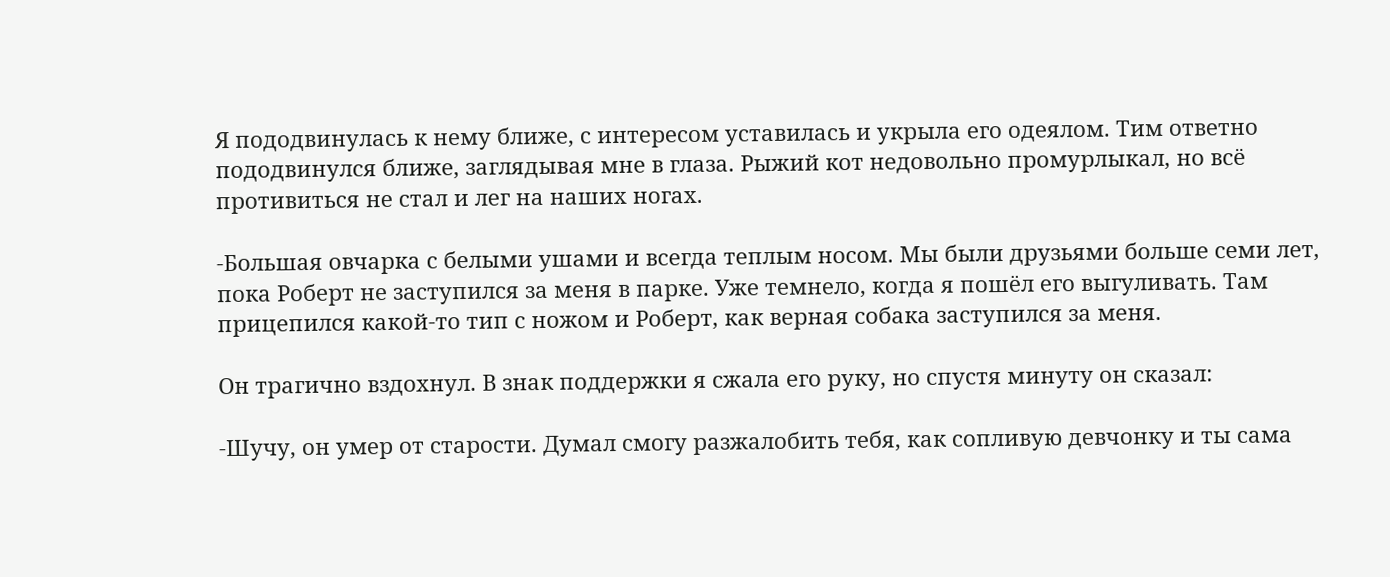Я пододвинулась к нему ближе, с интересом уставилась и укрыла его одеялом. Тим ответно пододвинулся ближе, заглядывая мне в глаза. Рыжий кот недовольно промурлыкал, но всё противиться не стал и лег на наших ногах.

-Большая овчарка с белыми ушами и всегда теплым носом. Мы были друзьями больше семи лет, пока Роберт не заступился за меня в парке. Уже темнело, когда я пошёл его выгуливать. Там прицепился какой-то тип с ножом и Роберт, как верная собака заступился за меня.

Он трагично вздохнул. В знак поддержки я сжала его руку, но спустя минуту он сказал:

-Шучу, он умер от старости. Думал смогу разжалобить тебя, как сопливую девчонку и ты сама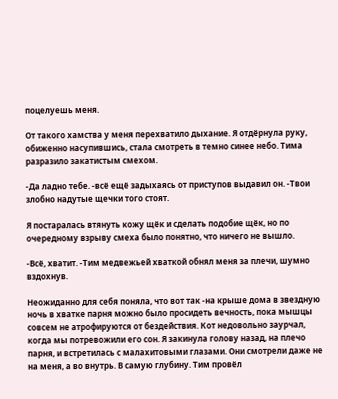поцелуешь меня.

От такого хамства у меня перехватило дыхание. Я отдёрнула руку, обиженно насупившись, стала смотреть в темно синее небо. Тима разразило закатистым смехом.

-Да ладно тебе. -всё ещё задыхаясь от приступов выдавил он. -Твои злобно надутые щечки того стоят.

Я постаралась втянуть кожу щёк и сделать подобие щёк, но по очередному взрыву смеха было понятно, что ничего не вышло.

-Всё, хватит. -Тим медвежьей хваткой обнял меня за плечи, шумно вздохнув.

Неожиданно для себя поняла, что вот так -на крыше дома в звездную ночь в хватке парня можно было просидеть вечность, пока мышцы совсем не атрофируются от бездействия. Кот недовольно заурчал, когда мы потревожили его сон. Я закинула голову назад, на плечо парня, и встретилась с малахитовыми глазами. Они смотрели даже не на меня, а во внутрь. В самую глубину. Тим провёл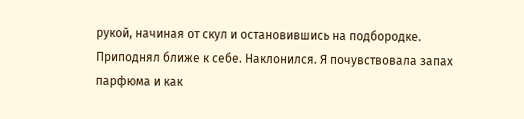рукой, начиная от скул и остановившись на подбородке. Приподнял ближе к себе. Наклонился. Я почувствовала запах парфюма и как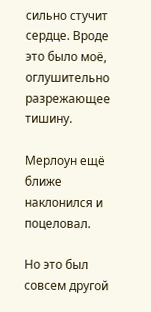сильно стучит сердце. Вроде это было моё, оглушительно разрежающее тишину.

Мерлоун ещё ближе наклонился и поцеловал.

Но это был совсем другой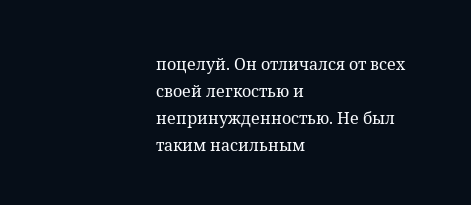поцелуй. Он отличался от всех своей легкостью и непринужденностью. Не был таким насильным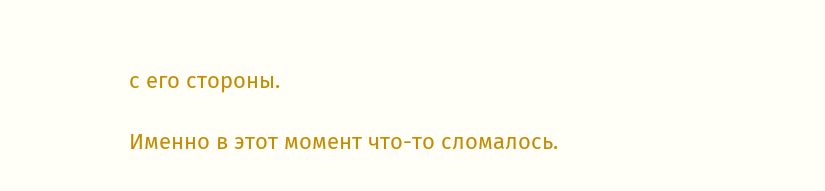с его стороны.

Именно в этот момент что-то сломалось.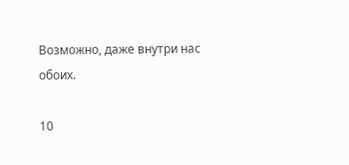Возможно, даже внутри нас обоих.

10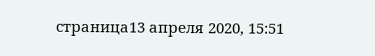страница13 апреля 2020, 15:51